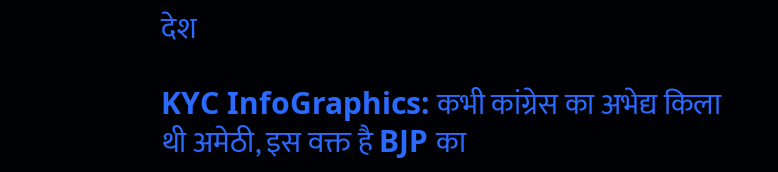देश

KYC InfoGraphics: कभी कांग्रेस का अभेद्य किला थी अमेठी, इस वक्त है BJP का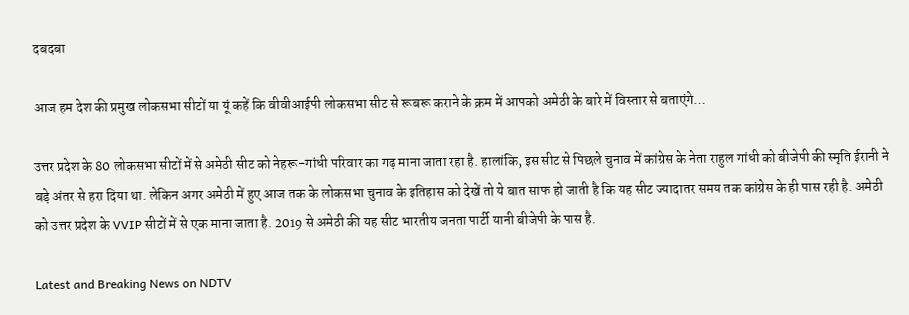दबदबा

आज हम देश की प्रमुख लोकसभा सीटों या यूं कहें कि वीवीआईपी लोकसभा सीट से रूबरू कराने के क्रम में आपको अमेठी के बारे में विस्तार से बताएंगे…

उत्तर प्रदेश के 80 लोकसभा सीटों में से अमेठी सीट को नेहरू-गांधी परिवार का गढ़ माना जाता रहा है. हालांकि, इस सीट से पिछले चुनाव में कांग्रेस के नेता राहुल गांधी को बीजेपी की स्मृति ईरानी ने बड़े अंतर से हरा दिया था. लेकिन अगर अमेठी में हुए आज तक के लोकसभा चुनाव के इतिहास को देखें तो ये बात साफ हो जाती है कि यह सीट ज्यादातर समय तक कांग्रेस के ही पास रही है. अमेठी को उत्तर प्रदेश के VVIP सीटों में से एक माना जाता है. 2019 से अमेठी की यह सीट भारतीय जनता पार्टी यानी बीजेपी के पास है.

Latest and Breaking News on NDTV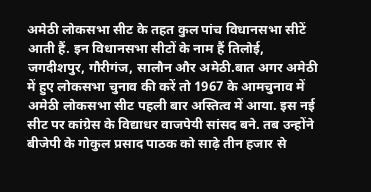अमेठी लोकसभा सीट के तहत कुल पांच विधानसभा सीटें आती हैं. इन विधानसभा सीटों के नाम हैं तिलोई, जगदीशपुर, गौरीगंज, सालौन और अमेठी.बात अगर अमेठी में हुए लोकसभा चुनाव की करें तो 1967 के आमचुनाव में अमेठी लोकसभा सीट पहली बार अस्तित्व में आया. इस नई सीट पर कांग्रेस के विद्याधर वाजपेयी सांसद बने. तब उन्होंने बीजेपी के गोकुल प्रसाद पाठक को साढ़े तीन हजार से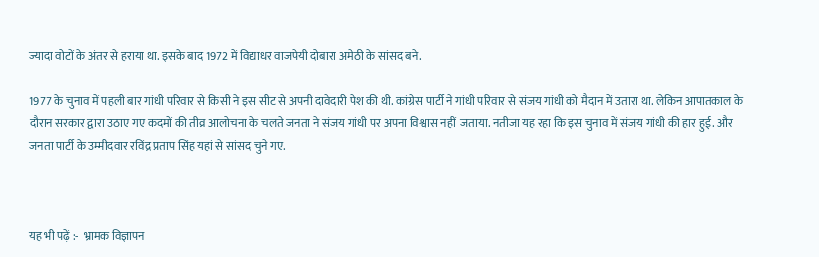ज्यादा वोटों के अंतर से हराया था. इसके बाद 1972 में विद्याधर वाजपेयी दोबारा अमेठी के सांसद बने.

1977 के चुनाव में पहली बार गांधी परिवार से किसी ने इस सीट से अपनी दावेदारी पेश की थी. कांग्रेस पार्टी ने गांधी परिवार से संजय गांधी को मैदान में उतारा था. लेकिन आपातकाल के दौरान सरकार द्वारा उठाए गए कदमों की तीव्र आलोचना के चलते जनता ने संजय गांधी पर अपना विश्वास नहीं  जताया. नतीजा यह रहा कि इस चुनाव में संजय गांधी की हार हुई. और जनता पार्टी के उम्मीदवार रविंद्र प्रताप सिंह यहां से सांसद चुने गए.



यह भी पढ़ें :-  भ्रामक विज्ञापन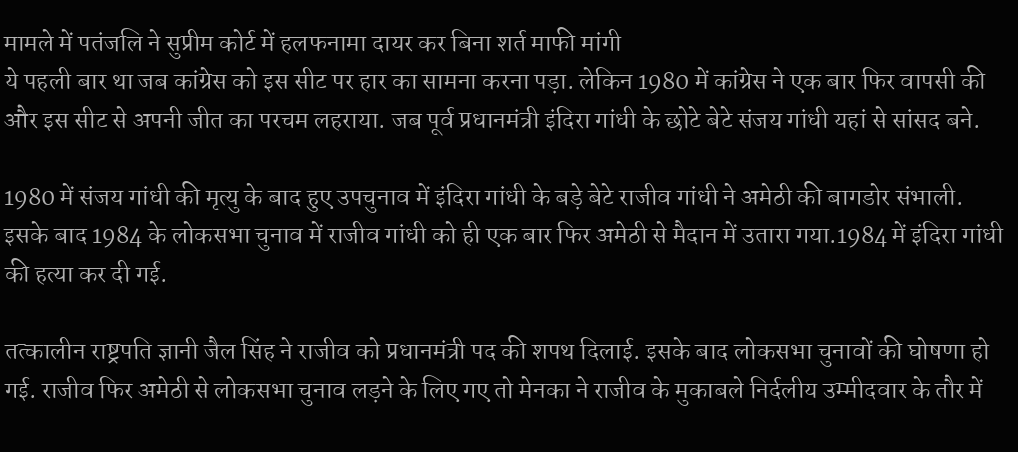मामले में पतंजलि ने सुप्रीम कोर्ट में हलफनामा दायर कर बिना शर्त माफी मांगी
ये पहली बार था जब कांग्रेस को इस सीट पर हार का सामना करना पड़ा. लेकिन 1980 में कांग्रेस ने एक बार फिर वापसी की और इस सीट से अपनी जीत का परचम लहराया. जब पूर्व प्रधानमंत्री इंदिरा गांधी के छोटे बेटे संजय गांधी यहां से सांसद बने.

1980 में संजय गांधी की मृत्यु के बाद हुए उपचुनाव में इंदिरा गांधी के बड़े बेटे राजीव गांधी ने अमेठी की बागडोर संभाली. इसके बाद 1984 के लोकसभा चुनाव में राजीव गांधी को ही एक बार फिर अमेठी से मैदान में उतारा गया.1984 में इंदिरा गांधी की हत्या कर दी गई.

तत्कालीन राष्ट्रपति ज्ञानी जैल सिंह ने राजीव को प्रधानमंत्री पद की शपथ दिलाई. इसके बाद लोकसभा चुनावों की घोषणा हो गई. राजीव फिर अमेठी से लोकसभा चुनाव लड़ने के लिए गए तो मेनका ने राजीव के मुकाबले निर्दलीय उम्मीदवार के तौर में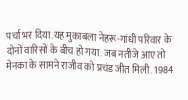पर्चा भर दिया.यह मुकाबला नेहरू-गांधी परिवार के दोनों वारिसों के बीच हो गया. जब नतीजे आए तो मेनका के सामने राजीव को प्रचंड जीत मिली. 1984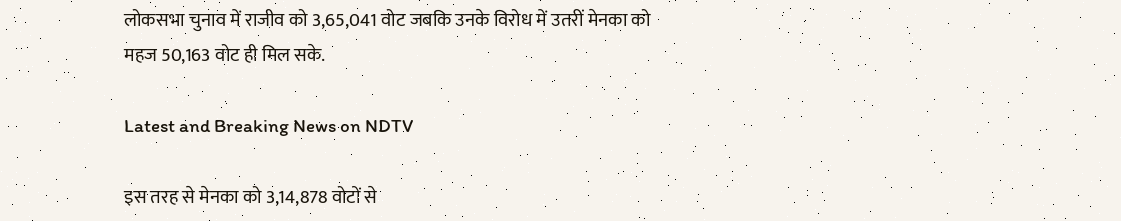लोकसभा चुनाव में राजीव को 3,65,041 वोट जबकि उनके विरोध में उतरीं मेनका को महज 50,163 वोट ही मिल सके.

Latest and Breaking News on NDTV

इस तरह से मेनका को 3,14,878 वोटों से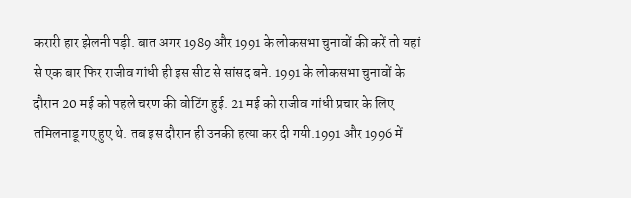करारी हार झेलनी पड़ी. बात अगर 1989 और 1991 के लोकसभा चुनावों की करें तो यहां से एक बार फिर राजीव गांधी ही इस सीट से सांसद बने. 1991 के लोकसभा चुनावों के दौरान 20 मई को पहले चरण की वोटिंग हुई. 21 मई को राजीव गांधी प्रचार के लिए तमिलनाडू गए हुए थे. तब इस दौरान ही उनकी हत्या कर दी गयी.1991 और 1996 में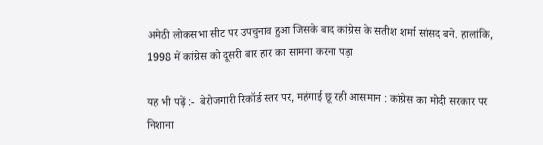अमेठी लोकसभा सीट पर उपचुनाव हुआ जिसके बाद कांग्रेस के सतीश शर्मा सांसद बने. हालांकि, 1998 में कांग्रेस को दूसरी बार हार का सामना करना पड़ा

यह भी पढ़ें :-  बेरोजगारी रिकॉर्ड स्तर पर, महंगाई छू रही आसमान : कांग्रेस का मोदी सरकार पर निशाना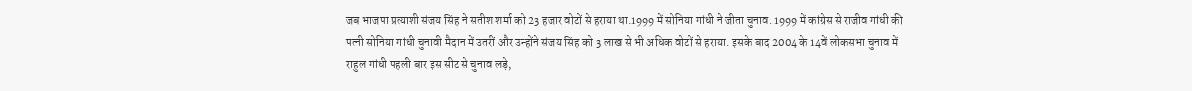जब भाजपा प्रत्याशी संजय सिंह ने सतीश शर्मा को 23 हजार वोटों से हराया था.1999 में सोनिया गांधी ने जीता चुनाव. 1999 में कांग्रेस से राजीव गांधी की पत्नी सोनिया गांधी चुनावी मैदान में उतरीं और उन्होंने संजय सिंह को 3 लाख से भी अधिक वोटों से हराया. इसके बाद 2004 के 14वें लोकसभा चुनाव में राहुल गांधी पहली बार इस सीट से चुनाव लड़े,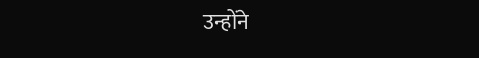उन्होंने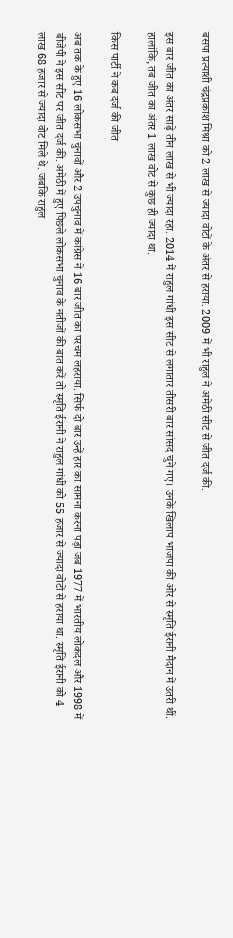बसपा प्रत्याशी चंद्रप्रकाश मिश्रा को 2 लाख से ज्यादा वोटों के अंतर से हराया. 2009 में भी राहुल ने अमेठी सीट से जीत दर्ज की.

इस बार जीत का अंतर साढ़े तीन लाख से भी ज्यादा रहा. 2014 में राहुल गांधी इस सीट से लगातार तीसरी बार सांसद चुने गए। उनके खिलाप भाजपा की ओर से स्मृति ईरानी मैदान में उतरी थीं. हालांकि, तब जीत का अंतर 1 लाख वोट से कुछ ही ज्यादा था.

किस पार्टी ने कब दर्ज की जीत

अब तक के हुए 16 लोकसभा चुनावों और 2 उपचुनाव में कांग्रेस ने 16 बार जीत का परचम लहराया. सिर्फ दो बार उन्हें हार का सामना करना पड़ा जब 1977 में भारतीय लोकदल और 1998 में बीजेपी ने इस सीट पर जीत दर्ज की. अमेठी में हुए पिछले लोकसभा चुनाव के नतीजों की बात करें तो स्मृति ईरानी ने राहुल गांधी को 55 हजार से ज्यादा वोटों से हराया था. स्मृति ईरानी को 4 लाख 68 हजार से ज्यादा वोट मिले थे. जबकि राहुल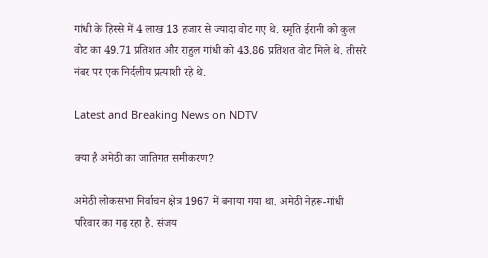गांधी के हिस्से में 4 लाख 13 हजार से ज्यादा वोट गए थे. स्मृति ईरानी को कुल वोट का 49.71 प्रतिशत और राहुल गांधी को 43.86 प्रतिशत वोट मिले थे. तीसरे नंबर पर एक निर्दलीय प्रत्याशी रहे थे.

Latest and Breaking News on NDTV

क्या है अमेठी का जातिगत समीकरण?

अमेठी लोकसभा निर्वाचन क्षेत्र 1967 में बनाया गया था. अमेठी नेहरू-गांधी परिवार का गढ़ रहा है. संजय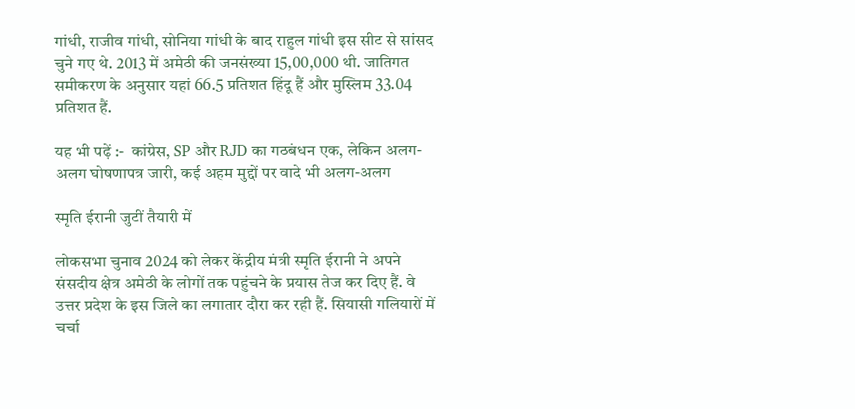गांधी, राजीव गांधी, सोनिया गांधी के बाद राहुल गांधी इस सीट से सांसद चुने गए थे. 2013 में अमेठी की जनसंख्या 15,00,000 थी. जातिगत समीकरण के अनुसार यहां 66.5 प्रतिशत हिंदू हैं और मुस्लिम 33.04 प्रतिशत हैं.

यह भी पढ़ें :-  कांग्रेस, SP और RJD का गठबंधन एक, लेकिन अलग-अलग घोषणापत्र जारी, कई अहम मुद्दों पर वादे भी अलग-अलग

स्मृति ईरानी जुटीं तैयारी में

लोकसभा चुनाव 2024 को लेकर केंद्रीय मंत्री स्मृति ईरानी ने अपने संसदीय क्षेत्र अमेठी के लोगों तक पहुंचने के प्रयास तेज कर दिए हैं. वे उत्तर प्रदेश के इस जिले का लगातार दौरा कर रही हैं. सियासी गलियारों में चर्चा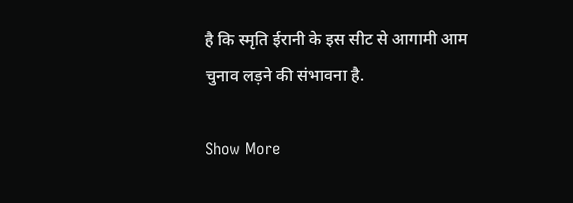है कि स्मृति ईरानी के इस सीट से आगामी आम चुनाव लड़ने की संभावना है.

Show More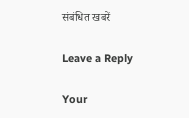संबंधित खबरें

Leave a Reply

Your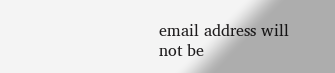email address will not be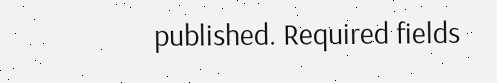published. Required fields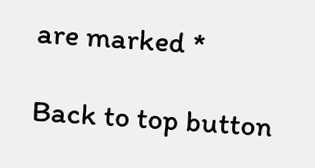are marked *

Back to top button